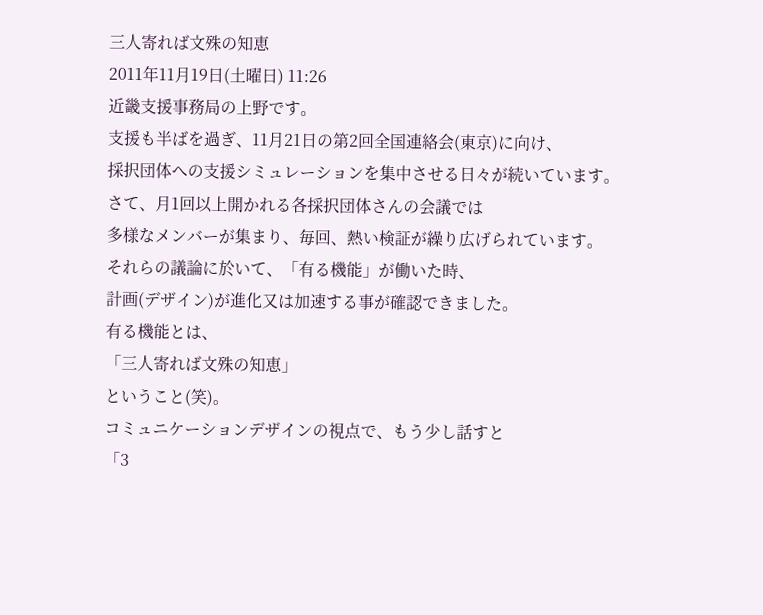三人寄れば文殊の知恵
2011年11月19日(土曜日) 11:26
近畿支援事務局の上野です。
支援も半ばを過ぎ、11月21日の第2回全国連絡会(東京)に向け、
採択団体への支援シミュレーションを集中させる日々が続いています。
さて、月1回以上開かれる各採択団体さんの会議では
多様なメンバーが集まり、毎回、熱い検証が繰り広げられています。
それらの議論に於いて、「有る機能」が働いた時、
計画(デザイン)が進化又は加速する事が確認できました。
有る機能とは、
「三人寄れば文殊の知恵」
ということ(笑)。
コミュニケーションデザインの視点で、もう少し話すと
「3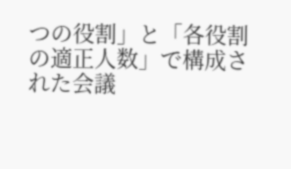つの役割」と「各役割の適正人数」で構成された会議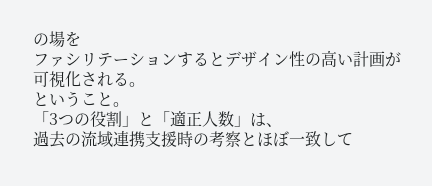の場を
ファシリテーションするとデザイン性の高い計画が可視化される。
ということ。
「3つの役割」と「適正人数」は、
過去の流域連携支援時の考察とほぼ一致して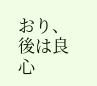おり、
後は良心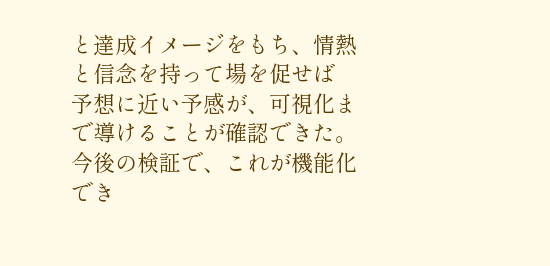と達成イメージをもち、情熱と信念を持って場を促せば
予想に近い予感が、可視化まで導けることが確認できた。
今後の検証で、これが機能化でき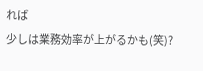れば
少しは業務効率が上がるかも(笑)?